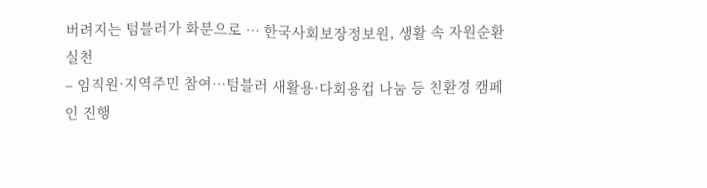버려지는 텀블러가 화분으로 … 한국사회보장정보원, 생활 속 자원순환 실천
– 임직원·지역주민 참여…텀블러 새활용·다회용컵 나눔 등 친환경 캠페인 진행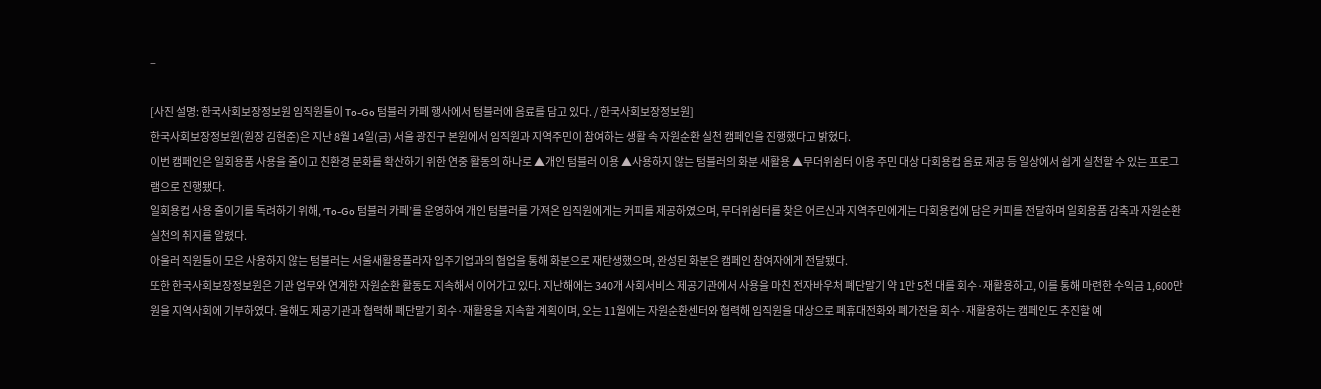–

[사진 설명: 한국사회보장정보원 임직원들이 To-Go 텀블러 카페 행사에서 텀블러에 음료를 담고 있다. / 한국사회보장정보원]
한국사회보장정보원(원장 김현준)은 지난 8월 14일(금) 서울 광진구 본원에서 임직원과 지역주민이 참여하는 생활 속 자원순환 실천 캠페인을 진행했다고 밝혔다.
이번 캠페인은 일회용품 사용을 줄이고 친환경 문화를 확산하기 위한 연중 활동의 하나로 ▲개인 텀블러 이용 ▲사용하지 않는 텀블러의 화분 새활용 ▲무더위쉼터 이용 주민 대상 다회용컵 음료 제공 등 일상에서 쉽게 실천할 수 있는 프로그램으로 진행됐다.
일회용컵 사용 줄이기를 독려하기 위해, ‘To-Go 텀블러 카페’를 운영하여 개인 텀블러를 가져온 임직원에게는 커피를 제공하였으며, 무더위쉼터를 찾은 어르신과 지역주민에게는 다회용컵에 담은 커피를 전달하며 일회용품 감축과 자원순환 실천의 취지를 알렸다.
아울러 직원들이 모은 사용하지 않는 텀블러는 서울새활용플라자 입주기업과의 협업을 통해 화분으로 재탄생했으며, 완성된 화분은 캠페인 참여자에게 전달됐다.
또한 한국사회보장정보원은 기관 업무와 연계한 자원순환 활동도 지속해서 이어가고 있다. 지난해에는 340개 사회서비스 제공기관에서 사용을 마친 전자바우처 폐단말기 약 1만 5천 대를 회수·재활용하고, 이를 통해 마련한 수익금 1,600만 원을 지역사회에 기부하였다. 올해도 제공기관과 협력해 폐단말기 회수·재활용을 지속할 계획이며, 오는 11월에는 자원순환센터와 협력해 임직원을 대상으로 폐휴대전화와 폐가전을 회수·재활용하는 캠페인도 추진할 예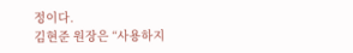정이다.
김현준 원장은 “사용하지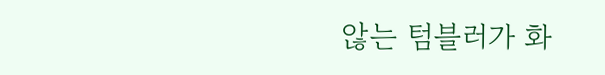않는 텀블러가 화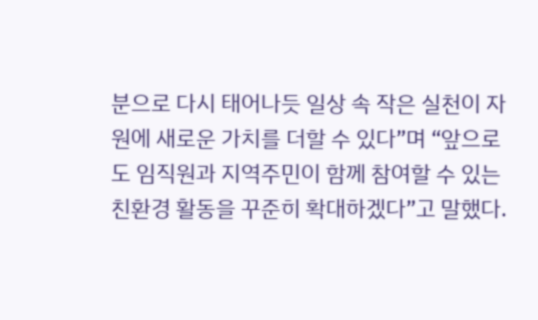분으로 다시 태어나듯 일상 속 작은 실천이 자원에 새로운 가치를 더할 수 있다”며 “앞으로도 임직원과 지역주민이 함께 참여할 수 있는 친환경 활동을 꾸준히 확대하겠다”고 말했다.